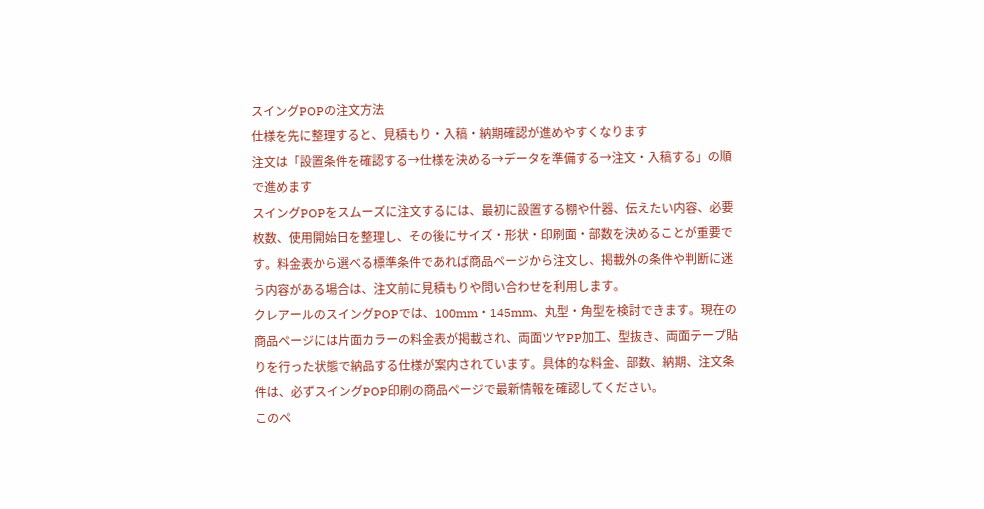スイングPOPの注文方法
仕様を先に整理すると、見積もり・入稿・納期確認が進めやすくなります
注文は「設置条件を確認する→仕様を決める→データを準備する→注文・入稿する」の順で進めます
スイングPOPをスムーズに注文するには、最初に設置する棚や什器、伝えたい内容、必要枚数、使用開始日を整理し、その後にサイズ・形状・印刷面・部数を決めることが重要です。料金表から選べる標準条件であれば商品ページから注文し、掲載外の条件や判断に迷う内容がある場合は、注文前に見積もりや問い合わせを利用します。
クレアールのスイングPOPでは、100mm・145mm、丸型・角型を検討できます。現在の商品ページには片面カラーの料金表が掲載され、両面ツヤPP加工、型抜き、両面テープ貼りを行った状態で納品する仕様が案内されています。具体的な料金、部数、納期、注文条件は、必ずスイングPOP印刷の商品ページで最新情報を確認してください。
このペ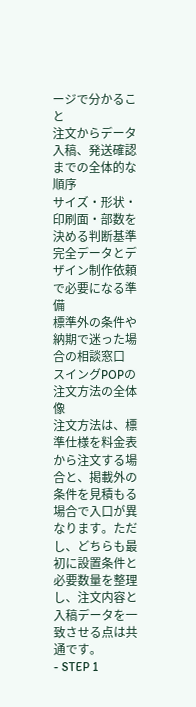ージで分かること
注文からデータ入稿、発送確認までの全体的な順序
サイズ・形状・印刷面・部数を決める判断基準
完全データとデザイン制作依頼で必要になる準備
標準外の条件や納期で迷った場合の相談窓口
スイングPOPの注文方法の全体像
注文方法は、標準仕様を料金表から注文する場合と、掲載外の条件を見積もる場合で入口が異なります。ただし、どちらも最初に設置条件と必要数量を整理し、注文内容と入稿データを一致させる点は共通です。
- STEP 1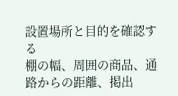設置場所と目的を確認する
棚の幅、周囲の商品、通路からの距離、掲出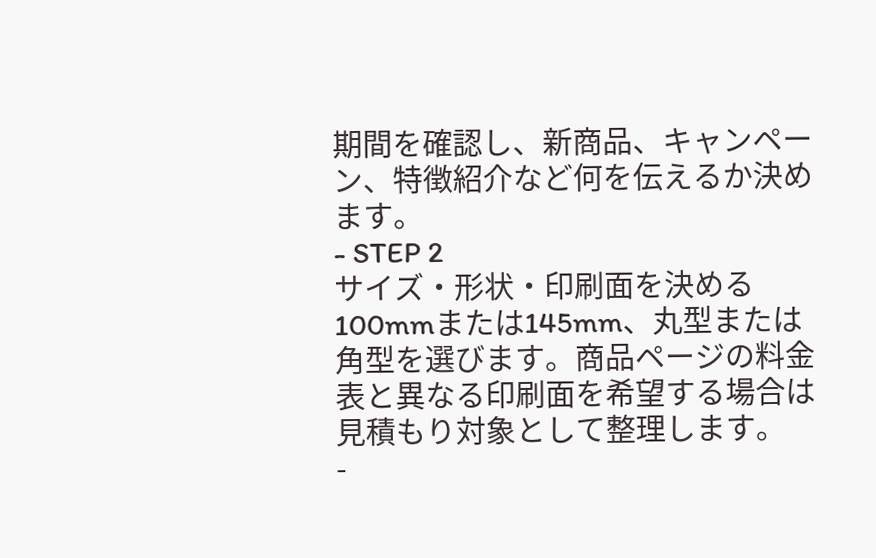期間を確認し、新商品、キャンペーン、特徴紹介など何を伝えるか決めます。
- STEP 2
サイズ・形状・印刷面を決める
100mmまたは145mm、丸型または角型を選びます。商品ページの料金表と異なる印刷面を希望する場合は見積もり対象として整理します。
-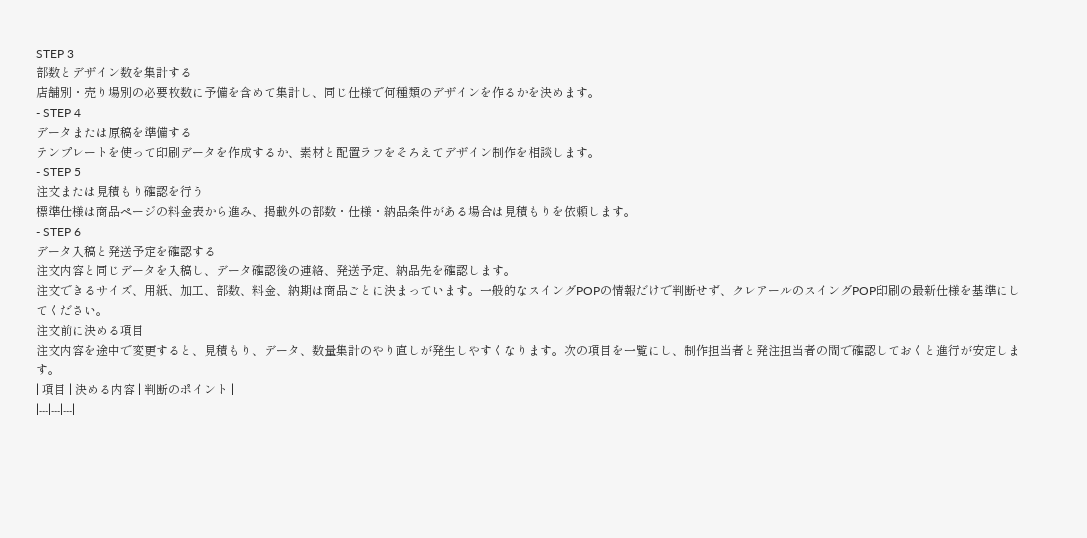STEP 3
部数とデザイン数を集計する
店舗別・売り場別の必要枚数に予備を含めて集計し、同じ仕様で何種類のデザインを作るかを決めます。
- STEP 4
データまたは原稿を準備する
テンプレートを使って印刷データを作成するか、素材と配置ラフをそろえてデザイン制作を相談します。
- STEP 5
注文または見積もり確認を行う
標準仕様は商品ページの料金表から進み、掲載外の部数・仕様・納品条件がある場合は見積もりを依頼します。
- STEP 6
データ入稿と発送予定を確認する
注文内容と同じデータを入稿し、データ確認後の連絡、発送予定、納品先を確認します。
注文できるサイズ、用紙、加工、部数、料金、納期は商品ごとに決まっています。一般的なスイングPOPの情報だけで判断せず、クレアールのスイングPOP印刷の最新仕様を基準にしてください。
注文前に決める項目
注文内容を途中で変更すると、見積もり、データ、数量集計のやり直しが発生しやすくなります。次の項目を一覧にし、制作担当者と発注担当者の間で確認しておくと進行が安定します。
| 項目 | 決める内容 | 判断のポイント |
|---|---|---|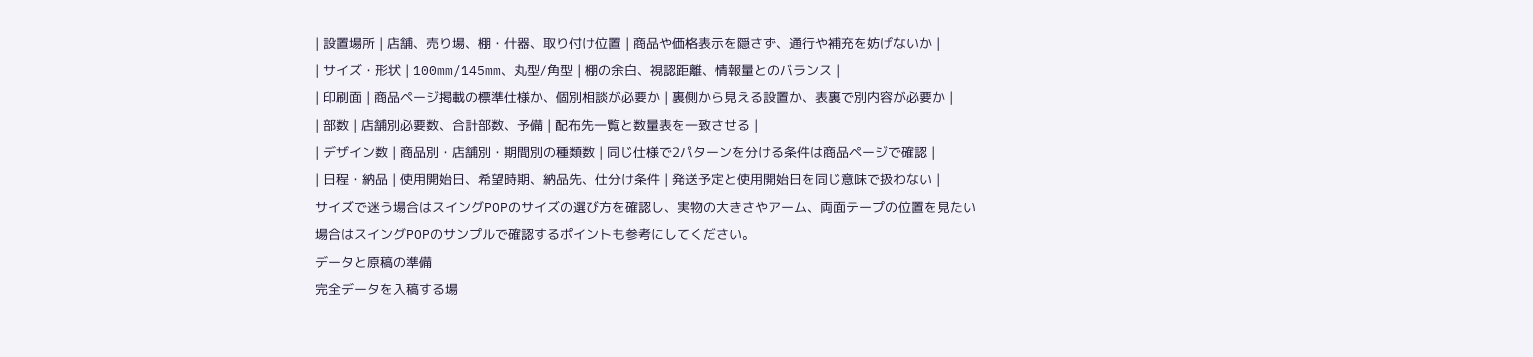| 設置場所 | 店舗、売り場、棚・什器、取り付け位置 | 商品や価格表示を隠さず、通行や補充を妨げないか |
| サイズ・形状 | 100mm/145mm、丸型/角型 | 棚の余白、視認距離、情報量とのバランス |
| 印刷面 | 商品ページ掲載の標準仕様か、個別相談が必要か | 裏側から見える設置か、表裏で別内容が必要か |
| 部数 | 店舗別必要数、合計部数、予備 | 配布先一覧と数量表を一致させる |
| デザイン数 | 商品別・店舗別・期間別の種類数 | 同じ仕様で2パターンを分ける条件は商品ページで確認 |
| 日程・納品 | 使用開始日、希望時期、納品先、仕分け条件 | 発送予定と使用開始日を同じ意味で扱わない |
サイズで迷う場合はスイングPOPのサイズの選び方を確認し、実物の大きさやアーム、両面テープの位置を見たい場合はスイングPOPのサンプルで確認するポイントも参考にしてください。
データと原稿の準備
完全データを入稿する場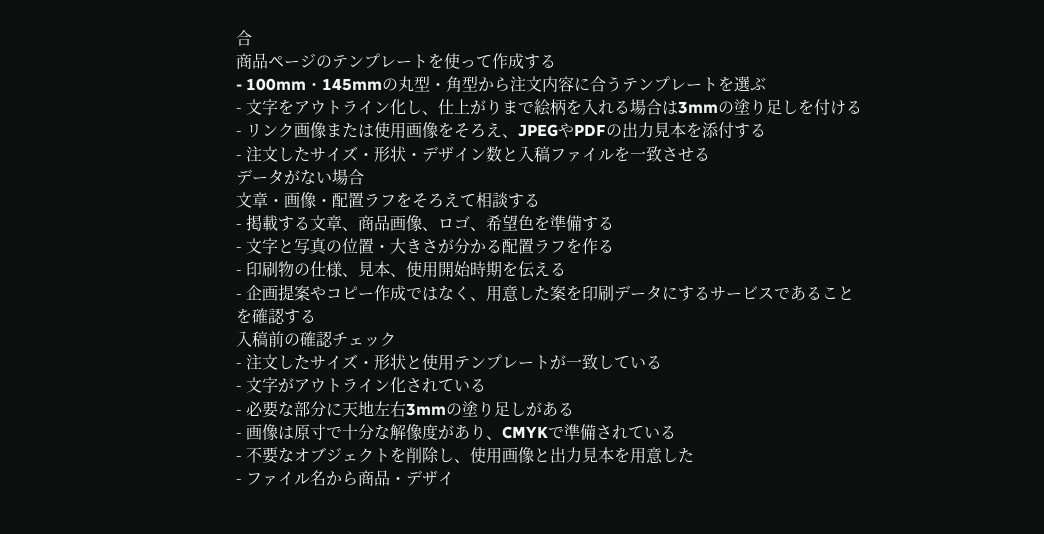合
商品ページのテンプレートを使って作成する
- 100mm・145mmの丸型・角型から注文内容に合うテンプレートを選ぶ
- 文字をアウトライン化し、仕上がりまで絵柄を入れる場合は3mmの塗り足しを付ける
- リンク画像または使用画像をそろえ、JPEGやPDFの出力見本を添付する
- 注文したサイズ・形状・デザイン数と入稿ファイルを一致させる
データがない場合
文章・画像・配置ラフをそろえて相談する
- 掲載する文章、商品画像、ロゴ、希望色を準備する
- 文字と写真の位置・大きさが分かる配置ラフを作る
- 印刷物の仕様、見本、使用開始時期を伝える
- 企画提案やコピー作成ではなく、用意した案を印刷データにするサービスであることを確認する
入稿前の確認チェック
- 注文したサイズ・形状と使用テンプレートが一致している
- 文字がアウトライン化されている
- 必要な部分に天地左右3mmの塗り足しがある
- 画像は原寸で十分な解像度があり、CMYKで準備されている
- 不要なオブジェクトを削除し、使用画像と出力見本を用意した
- ファイル名から商品・デザイ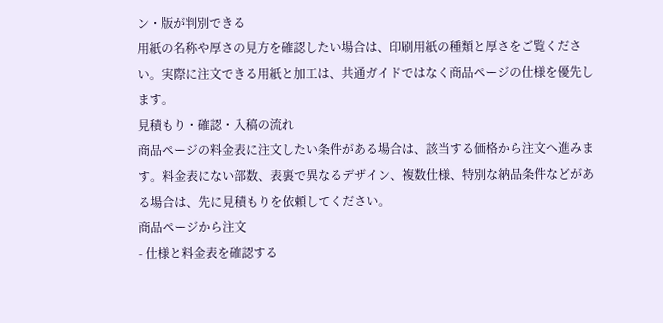ン・版が判別できる
用紙の名称や厚さの見方を確認したい場合は、印刷用紙の種類と厚さをご覧ください。実際に注文できる用紙と加工は、共通ガイドではなく商品ページの仕様を優先します。
見積もり・確認・入稿の流れ
商品ページの料金表に注文したい条件がある場合は、該当する価格から注文へ進みます。料金表にない部数、表裏で異なるデザイン、複数仕様、特別な納品条件などがある場合は、先に見積もりを依頼してください。
商品ページから注文
- 仕様と料金表を確認する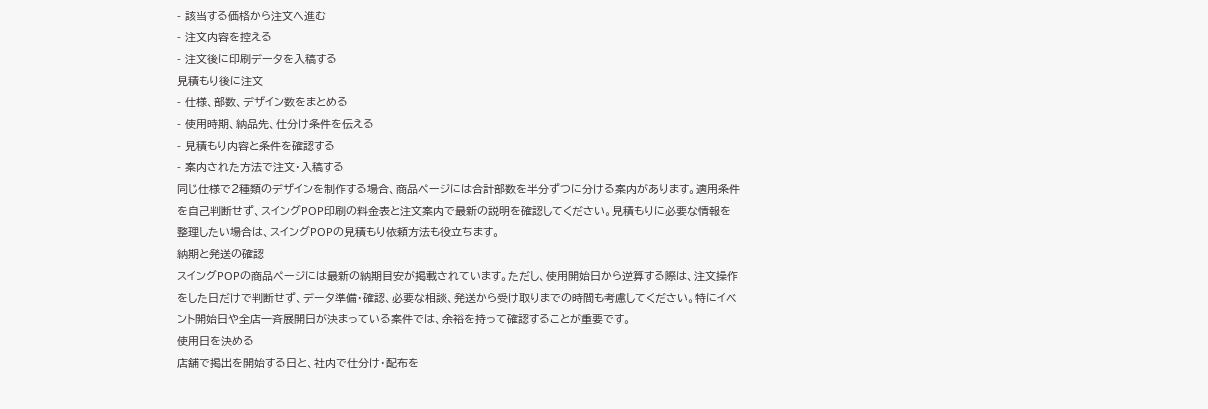- 該当する価格から注文へ進む
- 注文内容を控える
- 注文後に印刷データを入稿する
見積もり後に注文
- 仕様、部数、デザイン数をまとめる
- 使用時期、納品先、仕分け条件を伝える
- 見積もり内容と条件を確認する
- 案内された方法で注文・入稿する
同じ仕様で2種類のデザインを制作する場合、商品ページには合計部数を半分ずつに分ける案内があります。適用条件を自己判断せず、スイングPOP印刷の料金表と注文案内で最新の説明を確認してください。見積もりに必要な情報を整理したい場合は、スイングPOPの見積もり依頼方法も役立ちます。
納期と発送の確認
スイングPOPの商品ページには最新の納期目安が掲載されています。ただし、使用開始日から逆算する際は、注文操作をした日だけで判断せず、データ準備・確認、必要な相談、発送から受け取りまでの時間も考慮してください。特にイベント開始日や全店一斉展開日が決まっている案件では、余裕を持って確認することが重要です。
使用日を決める
店舗で掲出を開始する日と、社内で仕分け・配布を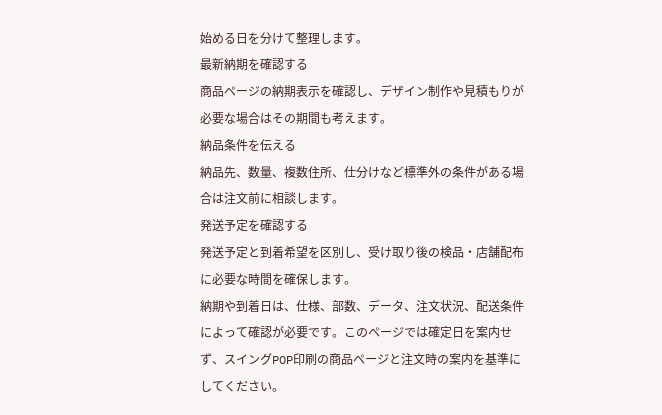始める日を分けて整理します。
最新納期を確認する
商品ページの納期表示を確認し、デザイン制作や見積もりが必要な場合はその期間も考えます。
納品条件を伝える
納品先、数量、複数住所、仕分けなど標準外の条件がある場合は注文前に相談します。
発送予定を確認する
発送予定と到着希望を区別し、受け取り後の検品・店舗配布に必要な時間を確保します。
納期や到着日は、仕様、部数、データ、注文状況、配送条件によって確認が必要です。このページでは確定日を案内せず、スイングPOP印刷の商品ページと注文時の案内を基準にしてください。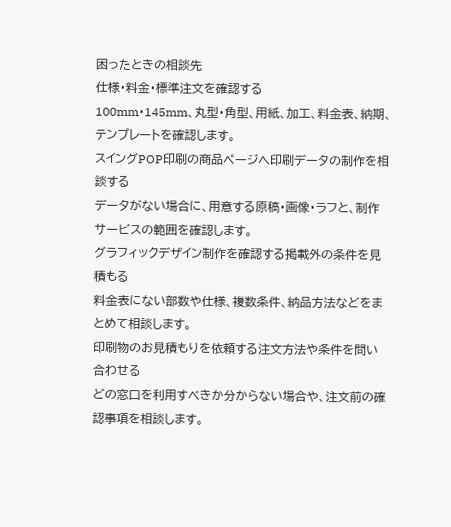困ったときの相談先
仕様・料金・標準注文を確認する
100mm・145mm、丸型・角型、用紙、加工、料金表、納期、テンプレートを確認します。
スイングPOP印刷の商品ページへ印刷データの制作を相談する
データがない場合に、用意する原稿・画像・ラフと、制作サービスの範囲を確認します。
グラフィックデザイン制作を確認する掲載外の条件を見積もる
料金表にない部数や仕様、複数条件、納品方法などをまとめて相談します。
印刷物のお見積もりを依頼する注文方法や条件を問い合わせる
どの窓口を利用すべきか分からない場合や、注文前の確認事項を相談します。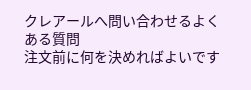クレアールへ問い合わせるよくある質問
注文前に何を決めればよいです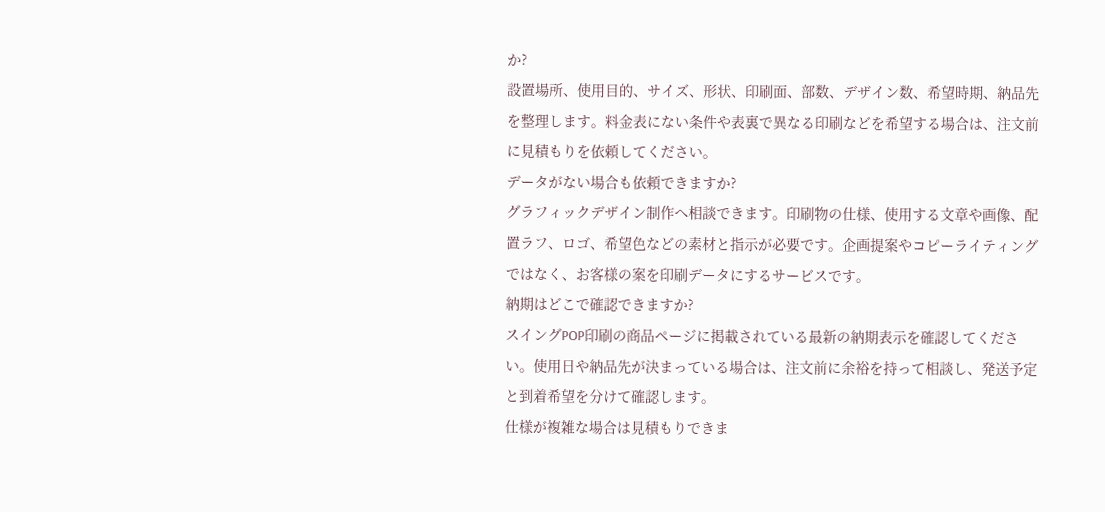か?
設置場所、使用目的、サイズ、形状、印刷面、部数、デザイン数、希望時期、納品先を整理します。料金表にない条件や表裏で異なる印刷などを希望する場合は、注文前に見積もりを依頼してください。
データがない場合も依頼できますか?
グラフィックデザイン制作へ相談できます。印刷物の仕様、使用する文章や画像、配置ラフ、ロゴ、希望色などの素材と指示が必要です。企画提案やコピーライティングではなく、お客様の案を印刷データにするサービスです。
納期はどこで確認できますか?
スイングPOP印刷の商品ページに掲載されている最新の納期表示を確認してください。使用日や納品先が決まっている場合は、注文前に余裕を持って相談し、発送予定と到着希望を分けて確認します。
仕様が複雑な場合は見積もりできま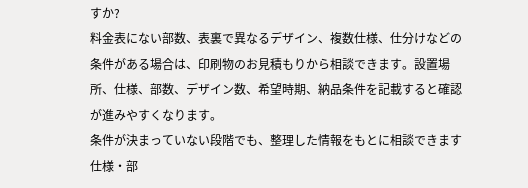すか?
料金表にない部数、表裏で異なるデザイン、複数仕様、仕分けなどの条件がある場合は、印刷物のお見積もりから相談できます。設置場所、仕様、部数、デザイン数、希望時期、納品条件を記載すると確認が進みやすくなります。
条件が決まっていない段階でも、整理した情報をもとに相談できます
仕様・部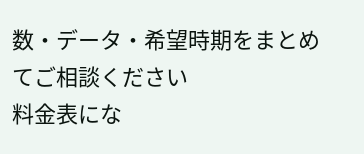数・データ・希望時期をまとめてご相談ください
料金表にな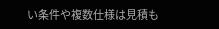い条件や複数仕様は見積も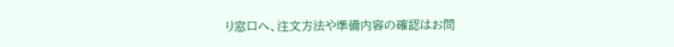り窓口へ、注文方法や準備内容の確認はお問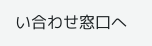い合わせ窓口へ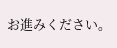お進みください。